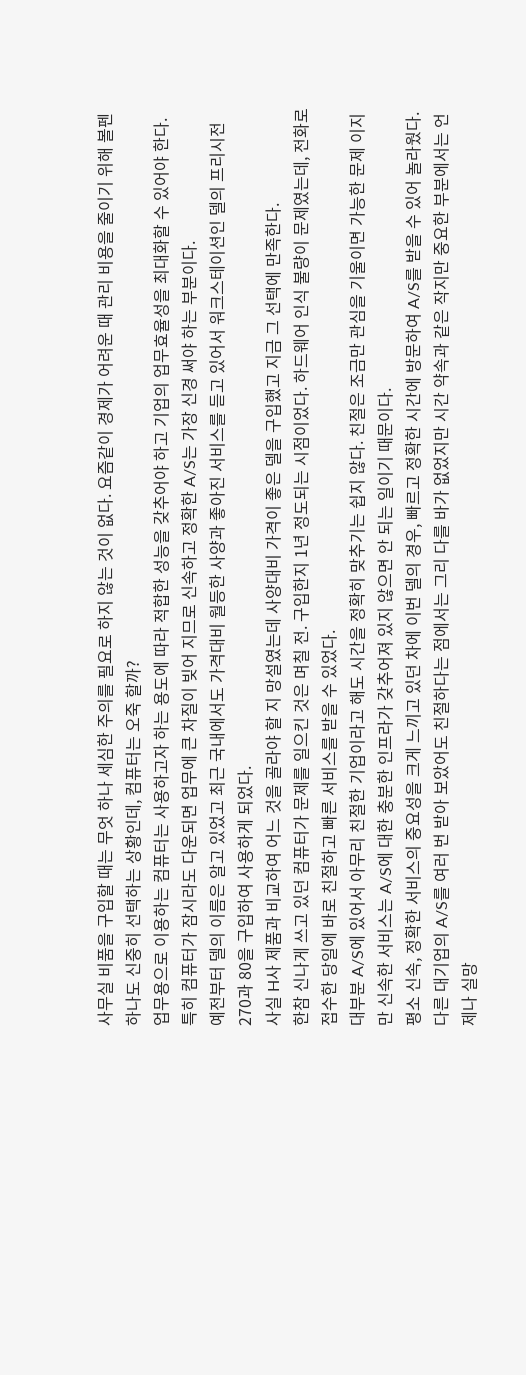사무실 비품을 구입할 때는 무엇 하나 세심한 주의를 필요로 하지 않는 것이 없다. 요즘같이 경제가 어려운 때 관리 비용을 줄이기 위해 볼펜 하나도 신중히 선택하는 상황인데, 컴퓨터는 오죽 할까?
업무용으로 이용하는 컴퓨터는 사용하고자 하는 용도에 따라 적합한 성능을 갖추어야 하고 기업의 업무효율성을 최대화할 수 있어야 한다. 특히 컴퓨터가 잠시라도 다운되면 업무에 큰 차질이 빚어 지므로 신속하고 정확한 A/S는 가장 신경 써야 하는 부분이다.
예전부터 델의 이름은 알고 있었고 최근 국내에서도 가격대비 월등한 사양과 좋아진 서비스를 듣고 있어서 워크스테이션인 델의 프리시전 270과 80을 구입하여 사용하게 되었다.
사실 H사 제품과 비교하여 어느 것을 골라야 할 지 망설였는데 사양대비 가격이 좋은 델을 구입했고 지금 그 선택에 만족한다.
한참 신나게 쓰고 있던 컴퓨터가 문제를 일으킨 것은 며칠 전. 구입한지 1년 정도되는 시점이었다. 하드웨어 인식 불량이 문제였는데, 전화로 접수한 당일에 바로 친절하고 빠른 서비스를 받을 수 있었다.
대부분 A/S에 있어서 아무리 친절한 기업이라고 해도 시간을 정확히 맞추기는 쉽지 않다. 친절은 조금만 관심을 기울이면 가능한 문제 이지만 신속한 서비스는 A/S에 대한 충분한 인프라가 갖추어져 있지 않으면 안 되는 일이기 때문이다.
평소 신속, 정확한 서비스의 중요성을 크게 느끼고 있던 차에 이번 델의 경우, 빠르고 정확한 시간에 방문하여 A/S를 받을 수 있어 놀라웠다.
다른 대기업의 A/S를 여러 번 받아 보았어도 친절하다는 점에서는 그리 다를 바가 없었지만 시간 약속과 같은 작지만 중요한 부분에서는 언제나 실망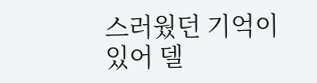스러웠던 기억이 있어 델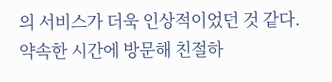의 서비스가 더욱 인상적이었던 것 같다.
약속한 시간에 방문해 친절하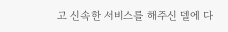고 신속한 서비스를 해주신 델에 다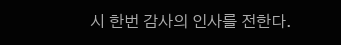시 한번 감사의 인사를 전한다.